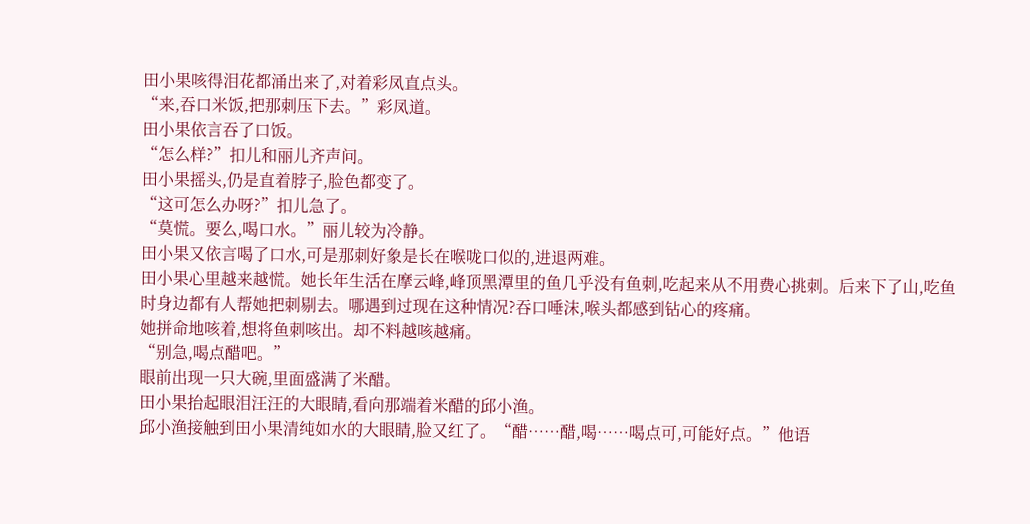田小果咳得泪花都涌出来了,对着彩凤直点头。
“来,吞口米饭,把那刺压下去。”彩凤道。
田小果依言吞了口饭。
“怎么样?”扣儿和丽儿齐声问。
田小果摇头,仍是直着脖子,脸色都变了。
“这可怎么办呀?”扣儿急了。
“莫慌。要么,喝口水。”丽儿较为冷静。
田小果又依言喝了口水,可是那刺好象是长在喉咙口似的,进退两难。
田小果心里越来越慌。她长年生活在摩云峰,峰顶黑潭里的鱼几乎没有鱼刺,吃起来从不用费心挑刺。后来下了山,吃鱼时身边都有人帮她把刺剔去。哪遇到过现在这种情况?吞口唾沫,喉头都感到钻心的疼痛。
她拼命地咳着,想将鱼刺咳出。却不料越咳越痛。
“别急,喝点醋吧。”
眼前出现一只大碗,里面盛满了米醋。
田小果抬起眼泪汪汪的大眼睛,看向那端着米醋的邱小渔。
邱小渔接触到田小果清纯如水的大眼睛,脸又红了。“醋……醋,喝……喝点可,可能好点。”他语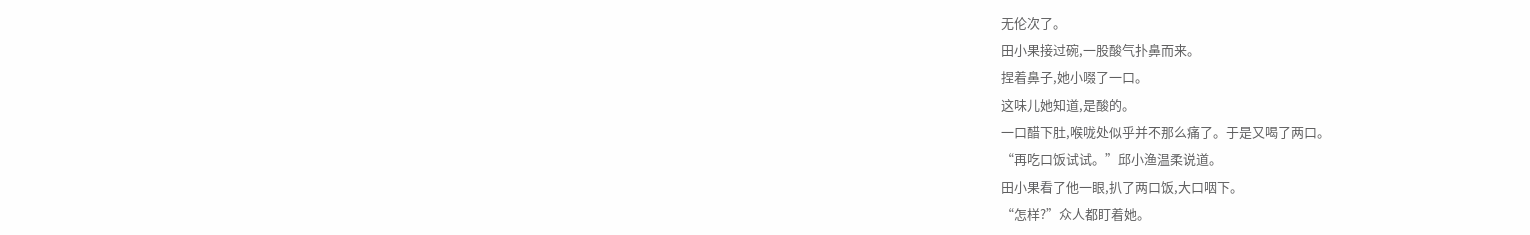无伦次了。
田小果接过碗,一股酸气扑鼻而来。
捏着鼻子,她小啜了一口。
这味儿她知道,是酸的。
一口醋下肚,喉咙处似乎并不那么痛了。于是又喝了两口。
“再吃口饭试试。”邱小渔温柔说道。
田小果看了他一眼,扒了两口饭,大口咽下。
“怎样?”众人都盯着她。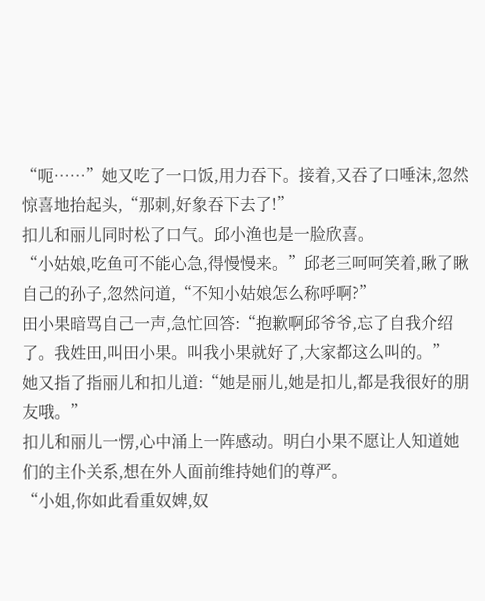“呃……”她又吃了一口饭,用力吞下。接着,又吞了口唾沫,忽然惊喜地抬起头,“那刺,好象吞下去了!”
扣儿和丽儿同时松了口气。邱小渔也是一脸欣喜。
“小姑娘,吃鱼可不能心急,得慢慢来。”邱老三呵呵笑着,瞅了瞅自己的孙子,忽然问道,“不知小姑娘怎么称呼啊?”
田小果暗骂自己一声,急忙回答:“抱歉啊邱爷爷,忘了自我介绍了。我姓田,叫田小果。叫我小果就好了,大家都这么叫的。”
她又指了指丽儿和扣儿道:“她是丽儿,她是扣儿,都是我很好的朋友哦。”
扣儿和丽儿一愣,心中涌上一阵感动。明白小果不愿让人知道她们的主仆关系,想在外人面前维持她们的尊严。
“小姐,你如此看重奴婢,奴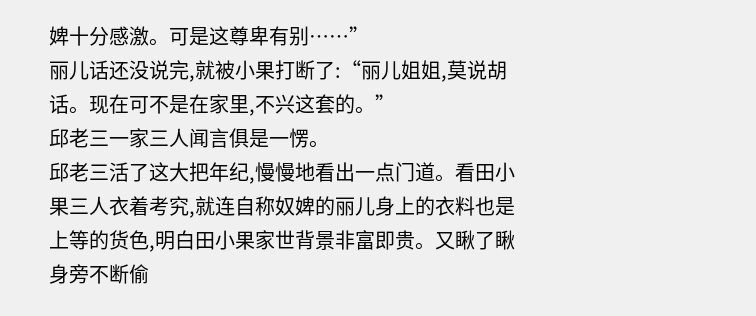婢十分感激。可是这尊卑有别……”
丽儿话还没说完,就被小果打断了:“丽儿姐姐,莫说胡话。现在可不是在家里,不兴这套的。”
邱老三一家三人闻言俱是一愣。
邱老三活了这大把年纪,慢慢地看出一点门道。看田小果三人衣着考究,就连自称奴婢的丽儿身上的衣料也是上等的货色,明白田小果家世背景非富即贵。又瞅了瞅身旁不断偷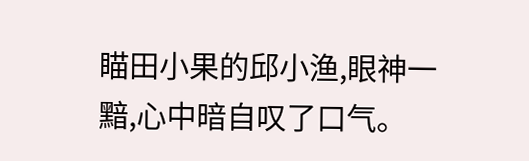瞄田小果的邱小渔,眼神一黯,心中暗自叹了口气。